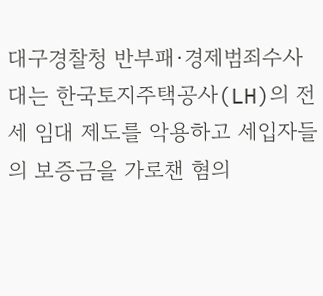대구경찰청 반부패∙경제범죄수사대는 한국토지주택공사(LH)의 전세 임대 제도를 악용하고 세입자들의 보증금을 가로챈 혐의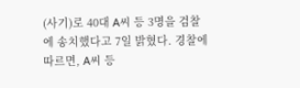(사기)로 40대 A씨 등 3명을 검찰에 송치했다고 7일 밝혔다. 경찰에 따르면, A씨 등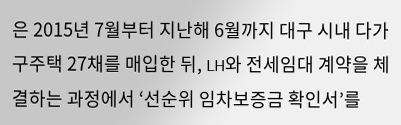은 2015년 7월부터 지난해 6월까지 대구 시내 다가구주택 27채를 매입한 뒤, LH와 전세임대 계약을 체결하는 과정에서 ‘선순위 임차보증금 확인서’를